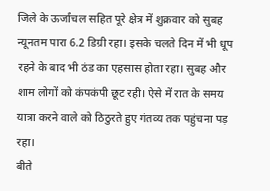जिले के ऊर्जांचल सहित पूरे क्षेत्र में शुक्रवार को सुबह न्यूनतम पारा 6.2 डिग्री रहा। इसके चलते दिन में भी धूप रहने के बाद भी ठंड का एहसास होता रहा। सुबह और शाम लोगों को कंपकंपी छूट रही। ऐसे में रात के समय यात्रा करने वाले को ठिठुरते हुए गंतव्य तक पहुंचना पड़ रहा।
बीते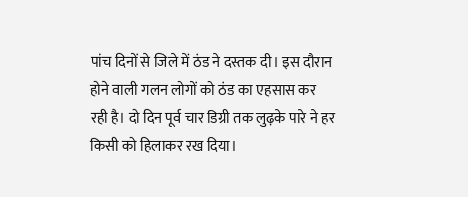पांच दिनों से जिले में ठंड ने दस्तक दी। इस दौरान होने वाली गलन लोगों को ठंड का एहसास कर रही है। दो दिन पूर्व चार डिग्री तक लुढ़के पारे ने हर किसी को हिलाकर रख दिया।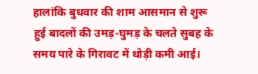हालांकि बुधवार की शाम आसमान से शुरू हुई बादलों की उमड़-घुमड़ के चलते सुबह के समय पारे के गिरावट में थोड़ी कमी आई।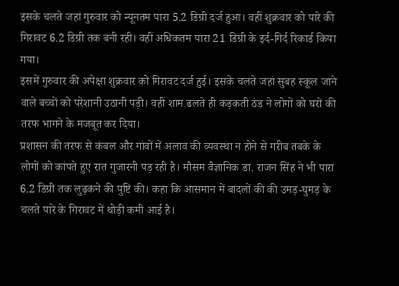इसके चलते जहां गुरुवार को न्यूनतम पारा 5.2 डिग्री दर्ज हुआ। वहीं शुक्रवार को पारे की गिरावट 6.2 डिग्री तक बनी रही। वहीं अधिकतम पारा 21 डिग्री के इर्द-गिर्द रिकार्ड किया गया।
इसमें गुरुवार की अपेक्षा शुक्रवार को गिरावट दर्ज हुई। इसके चलते जहां सुबह स्कूल जाने वाले बच्चों को परेशानी उठानी पड़ी। वहीं शाम ढलते ही कड़कती ठंड ने लोगों को घरों की तरफ भागने के मजबूत कर दिया।
प्रशासन की तरफ से कंबल और गांवों में अलाव की व्यवस्था न होने से गरीब तबके के लोगों को कांपते हुए रात गुजारनी पड़ रही है। मौसम वैज्ञानिक डा. राजन सिंह ने भी पारा 6.2 डिग्री तक लुढ़कने की पुष्टि की। कहा कि आसमान में बादलों की की उमड़-घुमड़ के चलते पारे के गिरावट में थोड़ी कमी आई है।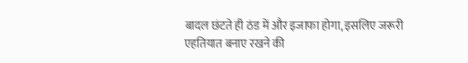बादल छंटते ही ठंड में और इजाफा होगा, इसलिए जरूरी एहतियात बनाए रखने की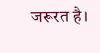जरूरत है।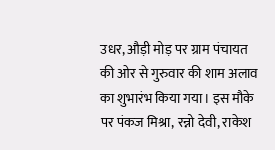उधर, औड़ी मोड़ पर ग्राम पंचायत की ओर से गुरुवार की शाम अलाव का शुभारंभ किया गया। इस मौके पर पंकज मिश्रा, रन्नो देवी, राकेश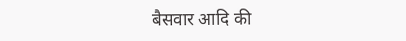बैसवार आदि की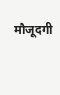मौजूदगी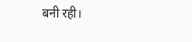बनी रही।